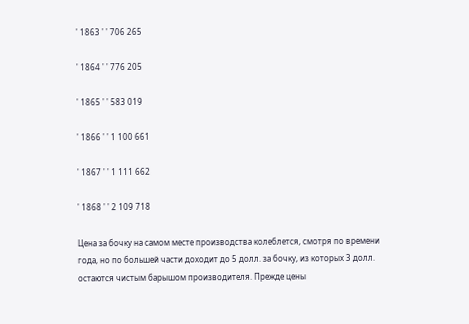' 1863 ' ' 706 265

' 1864 ' ' 776 205

' 1865 ' ' 583 019

' 1866 ' ' 1 100 661

' 1867 ' ' 1 111 662

' 1868 ' ' 2 109 718

Цена за бочку на самом месте производства колеблется, смотря по времени года, но по большей части доходит до 5 долл. за бочку, из которых 3 долл. остаются чистым барышом производителя. Прежде цены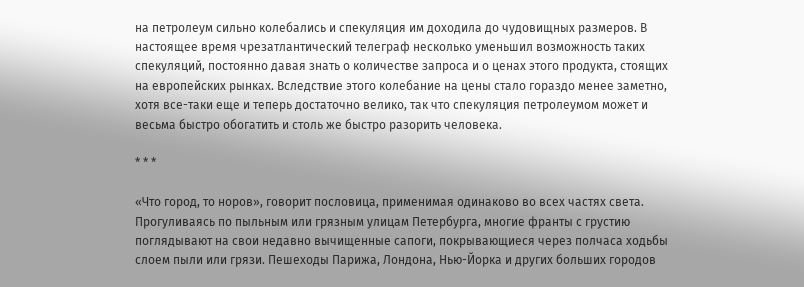на петролеум сильно колебались и спекуляция им доходила до чудовищных размеров. В настоящее время чрезатлантический телеграф несколько уменьшил возможность таких спекуляций, постоянно давая знать о количестве запроса и о ценах этого продукта, стоящих на европейских рынках. Вследствие этого колебание на цены стало гораздо менее заметно, хотя все-таки еще и теперь достаточно велико, так что спекуляция петролеумом может и весьма быстро обогатить и столь же быстро разорить человека.

* * *

«Что город, то норов», говорит пословица, применимая одинаково во всех частях света. Прогуливаясь по пыльным или грязным улицам Петербурга, многие франты с грустию поглядывают на свои недавно вычищенные сапоги, покрывающиеся через полчаса ходьбы слоем пыли или грязи. Пешеходы Парижа, Лондона, Нью-Йорка и других больших городов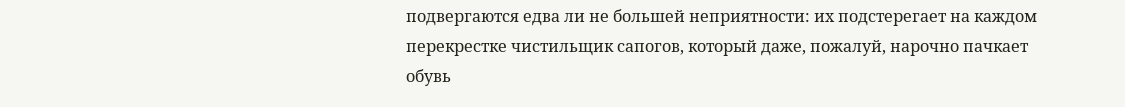подвергаются едва ли не большей неприятности: их подстерегает на каждом перекрестке чистильщик сапогов, который даже, пожалуй, нарочно пачкает обувь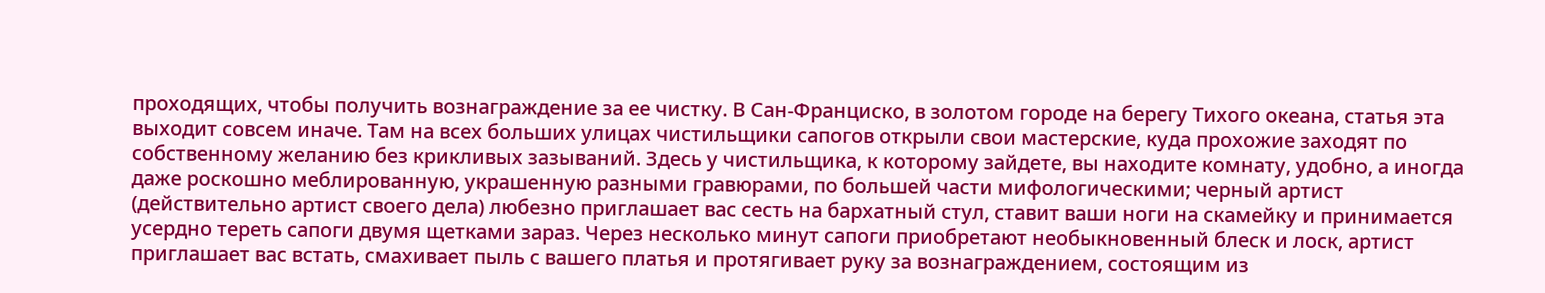проходящих, чтобы получить вознаграждение за ее чистку. В Сан-Франциско, в золотом городе на берегу Тихого океана, статья эта выходит совсем иначе. Там на всех больших улицах чистильщики сапогов открыли свои мастерские, куда прохожие заходят по собственному желанию без крикливых зазываний. Здесь у чистильщика, к которому зайдете, вы находите комнату, удобно, а иногда даже роскошно меблированную, украшенную разными гравюрами, по большей части мифологическими; черный артист (действительно артист своего дела) любезно приглашает вас сесть на бархатный стул, ставит ваши ноги на скамейку и принимается усердно тереть сапоги двумя щетками зараз. Через несколько минут сапоги приобретают необыкновенный блеск и лоск, артист приглашает вас встать, смахивает пыль с вашего платья и протягивает руку за вознаграждением, состоящим из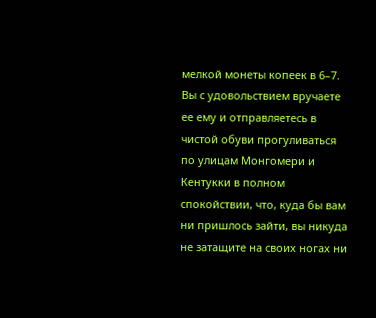мелкой монеты копеек в 6–7. Вы с удовольствием вручаете ее ему и отправляетесь в чистой обуви прогуливаться по улицам Монгомери и Кентукки в полном спокойствии, что, куда бы вам ни пришлось зайти, вы никуда не затащите на своих ногах ни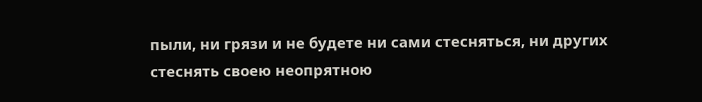пыли, ни грязи и не будете ни сами стесняться, ни других стеснять своею неопрятною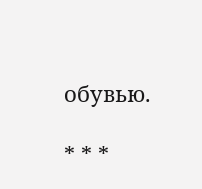обувью.

* * *